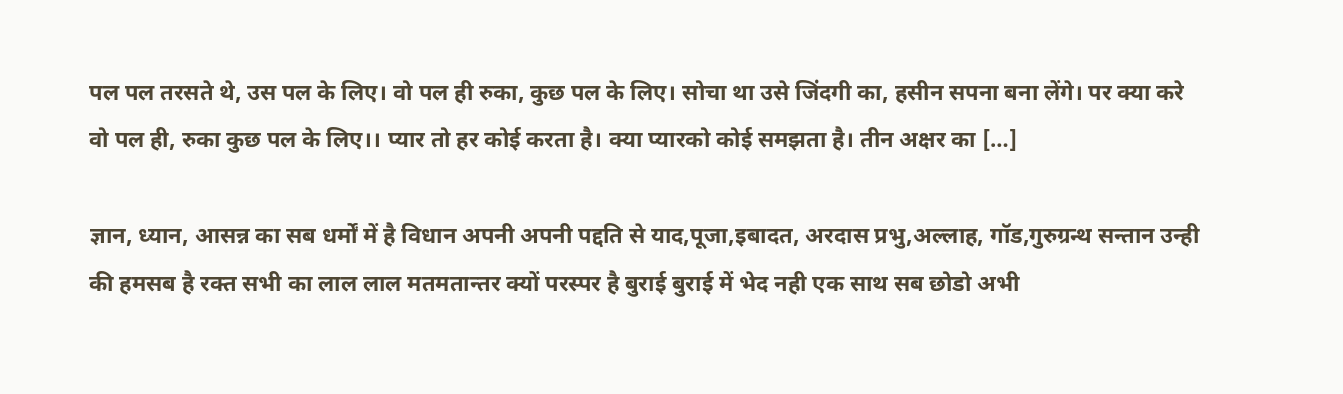पल पल तरसते थे, उस पल के लिए। वो पल ही रुका, कुछ पल के लिए। सोचा था उसे जिंदगी का, हसीन सपना बना लेंगे। पर क्या करे वो पल ही, रुका कुछ पल के लिए।। प्यार तो हर कोई करता है। क्या प्यारको कोई समझता है। तीन अक्षर का […]

ज्ञान, ध्यान, आसन्न का सब धर्मों में है विधान अपनी अपनी पद्दति से याद,पूजा,इबादत, अरदास प्रभु,अल्लाह, गॉड,गुरुग्रन्थ सन्तान उन्ही की हमसब है रक्त सभी का लाल लाल मतमतान्तर क्यों परस्पर है बुराई बुराई में भेद नही एक साथ सब छोडो अभी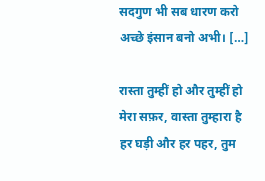सदगुण भी सब धारण करो अच्छे इंसान बनो अभी। […]

रास्ता तुम्हीं हो और तुम्हीं हो मेरा सफ़र, वास्ता तुम्हारा है हर घड़ी और हर पहर, तुम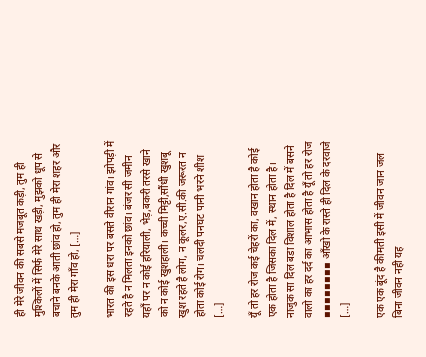ही मेरे जीवन की सबसे मजबूत कड़ी, तुम ही मुश्किलों में सिर्फ मेरे साथ खड़ी, मुझको धूप से बचाने बनके आती छांव हो, तुम ही मेरा शहर और तुम ही मेरा गाँव हो, […]

भारत की इस धरा पर बसते वीरान गांव। झोपड़ी में रहते है न मिलता इनको छांव। बंजर सी जमीन यहाँ पर न कोई हरियाली, भेड़,बकरी तरसे खाने को न कोई खुशहाली। कच्ची मिट्टी,सौंधी खुशबू खुश रहते है लोग, न कूलर,ए.सी.की जरूरत न होता कोई रोग। चलदी पनघट पानी भरने शीश […]

यूँ तो हर रोज कई चेहरों का, वखान होता है कोई एक होता है जिसका दिल में, स्थान होता है। नाजुक सा दिल बडा विशाल होता है दिल में बसने वालो का हर दर्द का आभास होता है यूँ तो हर रोज ▪▪▪▪▪▪▪▪ आँखो के रास्ते ही दिल के दरवाजे […]

एक एक बूंद है कीमती इसी में जीवन जान जल बिना जीवन नही यह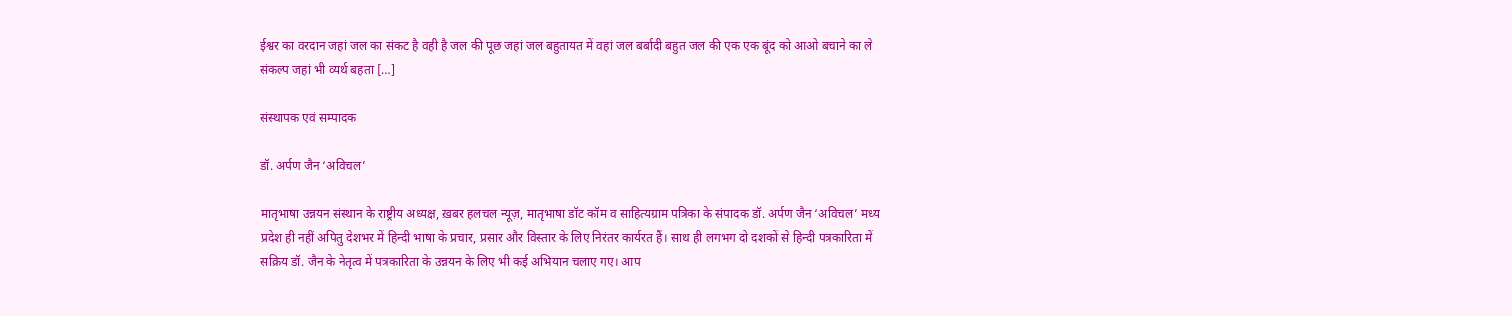ईश्वर का वरदान जहां जल का संकट है वही है जल की पूछ जहां जल बहुतायत में वहां जल बर्बादी बहुत जल की एक एक बूंद को आओ बचाने का ले संकल्प जहां भी व्यर्थ बहता […]

संस्थापक एवं सम्पादक

डॉ. अर्पण जैन ‘अविचल’

मातृभाषा उन्नयन संस्थान के राष्ट्रीय अध्यक्ष, ख़बर हलचल न्यूज़, मातृभाषा डॉट कॉम व साहित्यग्राम पत्रिका के संपादक डॉ. अर्पण जैन ‘अविचल’ मध्य प्रदेश ही नहीं अपितु देशभर में हिन्दी भाषा के प्रचार, प्रसार और विस्तार के लिए निरंतर कार्यरत हैं। साथ ही लगभग दो दशकों से हिन्दी पत्रकारिता में सक्रिय डॉ. जैन के नेतृत्व में पत्रकारिता के उन्नयन के लिए भी कई अभियान चलाए गए। आप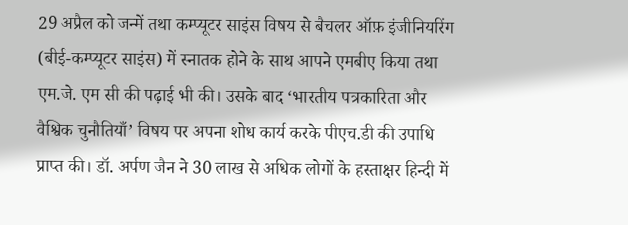29 अप्रैल को जन्में तथा कम्प्यूटर साइंस विषय से बैचलर ऑफ़ इंजीनियरिंग (बीई-कम्प्यूटर साइंस) में स्नातक होने के साथ आपने एमबीए किया तथा एम.जे. एम सी की पढ़ाई भी की। उसके बाद ‘भारतीय पत्रकारिता और वैश्विक चुनौतियाँ’ विषय पर अपना शोध कार्य करके पीएच.डी की उपाधि प्राप्त की। डॉ. अर्पण जैन ने 30 लाख से अधिक लोगों के हस्ताक्षर हिन्दी में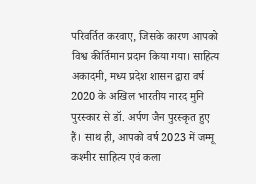परिवर्तित करवाए, जिसके कारण आपको विश्व कीर्तिमान प्रदान किया गया। साहित्य अकादमी, मध्य प्रदेश शासन द्वारा वर्ष 2020 के अखिल भारतीय नारद मुनि पुरस्कार से डॉ. अर्पण जैन पुरस्कृत हुए हैं। साथ ही, आपको वर्ष 2023 में जम्मू कश्मीर साहित्य एवं कला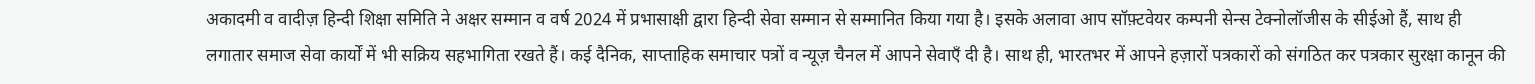अकादमी व वादीज़ हिन्दी शिक्षा समिति ने अक्षर सम्मान व वर्ष 2024 में प्रभासाक्षी द्वारा हिन्दी सेवा सम्मान से सम्मानित किया गया है। इसके अलावा आप सॉफ़्टवेयर कम्पनी सेन्स टेक्नोलॉजीस के सीईओ हैं, साथ ही लगातार समाज सेवा कार्यों में भी सक्रिय सहभागिता रखते हैं। कई दैनिक, साप्ताहिक समाचार पत्रों व न्यूज़ चैनल में आपने सेवाएँ दी है। साथ ही, भारतभर में आपने हज़ारों पत्रकारों को संगठित कर पत्रकार सुरक्षा कानून की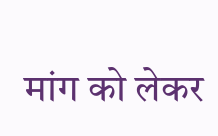मांग को लेकर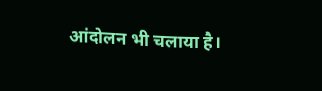आंदोलन भी चलाया है।